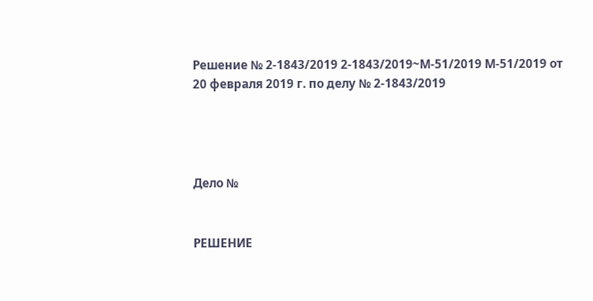Решение № 2-1843/2019 2-1843/2019~М-51/2019 М-51/2019 от 20 февраля 2019 г. по делу № 2-1843/2019




Дело №


РЕШЕНИЕ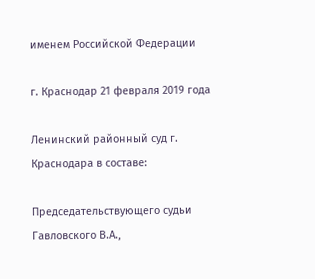именем Российской Федерации

г. Краснодар 21 февраля 2019 года

Ленинский районный суд г. Краснодара в составе:

Председательствующего судьи Гавловского В.А.,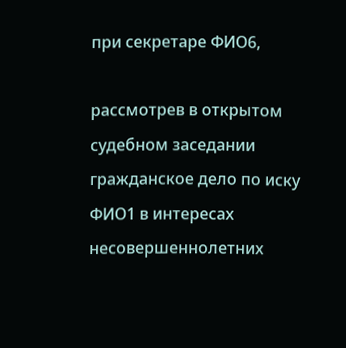при секретаре ФИО6,

рассмотрев в открытом судебном заседании гражданское дело по иску ФИО1 в интересах несовершеннолетних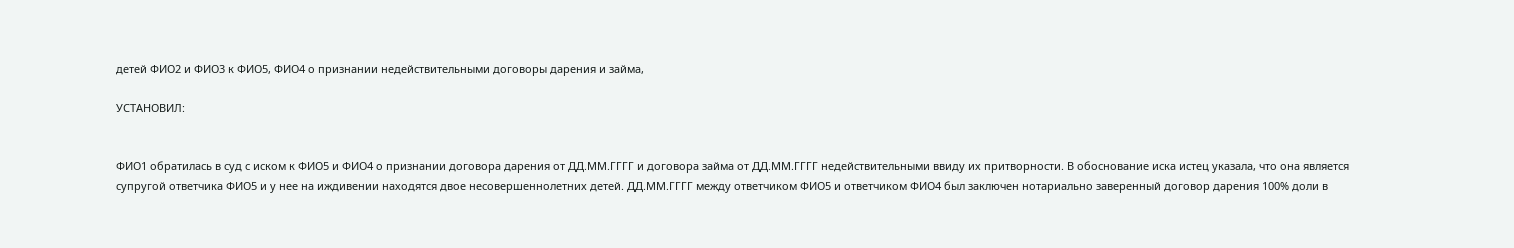детей ФИО2 и ФИО3 к ФИО5, ФИО4 о признании недействительными договоры дарения и займа,

УСТАНОВИЛ:


ФИО1 обратилась в суд с иском к ФИО5 и ФИО4 о признании договора дарения от ДД.ММ.ГГГГ и договора займа от ДД.ММ.ГГГГ недействительными ввиду их притворности. В обоснование иска истец указала, что она является супругой ответчика ФИО5 и у нее на иждивении находятся двое несовершеннолетних детей. ДД.ММ.ГГГГ между ответчиком ФИО5 и ответчиком ФИО4 был заключен нотариально заверенный договор дарения 100% доли в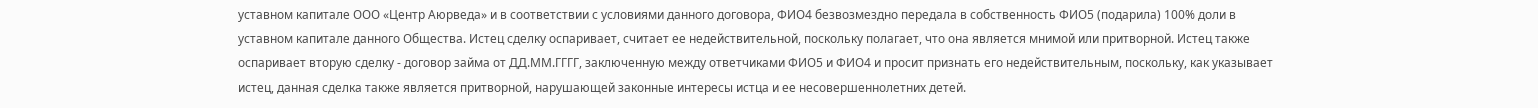уставном капитале ООО «Центр Аюрведа» и в соответствии с условиями данного договора, ФИО4 безвозмездно передала в собственность ФИО5 (подарила) 100% доли в уставном капитале данного Общества. Истец сделку оспаривает, считает ее недействительной, поскольку полагает, что она является мнимой или притворной. Истец также оспаривает вторую сделку - договор займа от ДД.ММ.ГГГГ, заключенную между ответчиками ФИО5 и ФИО4 и просит признать его недействительным, поскольку, как указывает истец, данная сделка также является притворной, нарушающей законные интересы истца и ее несовершеннолетних детей.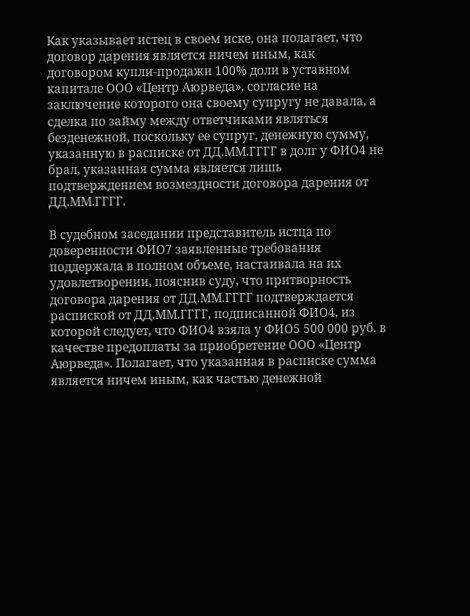Как указывает истец в своем иске, она полагает, что договор дарения является ничем иным, как договором купли-продажи 100% доли в уставном капитале ООО «Центр Аюрведа», согласие на заключение которого она своему супругу не давала, а сделка по займу между ответчиками являться безденежной, поскольку ее супруг, денежную сумму, указанную в расписке от ДД.ММ.ГГГГ в долг у ФИО4 не брал, указанная сумма является лишь подтверждением возмездности договора дарения от ДД.ММ.ГГГГ.

В судебном заседании представитель истца по доверенности ФИО7 заявленные требования поддержала в полном объеме, настаивала на их удовлетворении, пояснив суду, что притворность договора дарения от ДД.ММ.ГГГГ подтверждается распиской от ДД.ММ.ГГГГ, подписанной ФИО4, из которой следует, что ФИО4 взяла у ФИО5 500 000 руб. в качестве предоплаты за приобретение ООО «Центр Аюрведа». Полагает, что указанная в расписке сумма является ничем иным, как частью денежной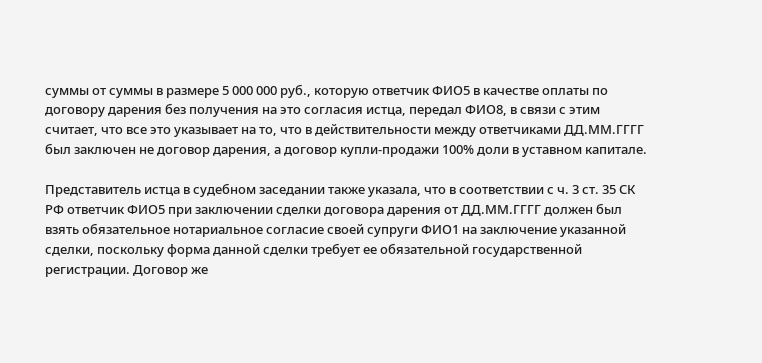суммы от суммы в размере 5 000 000 руб., которую ответчик ФИО5 в качестве оплаты по договору дарения без получения на это согласия истца, передал ФИО8, в связи с этим считает, что все это указывает на то, что в действительности между ответчиками ДД.ММ.ГГГГ был заключен не договор дарения, а договор купли-продажи 100% доли в уставном капитале.

Представитель истца в судебном заседании также указала, что в соответствии с ч. 3 ст. 35 СК РФ ответчик ФИО5 при заключении сделки договора дарения от ДД.ММ.ГГГГ должен был взять обязательное нотариальное согласие своей супруги ФИО1 на заключение указанной сделки, поскольку форма данной сделки требует ее обязательной государственной регистрации. Договор же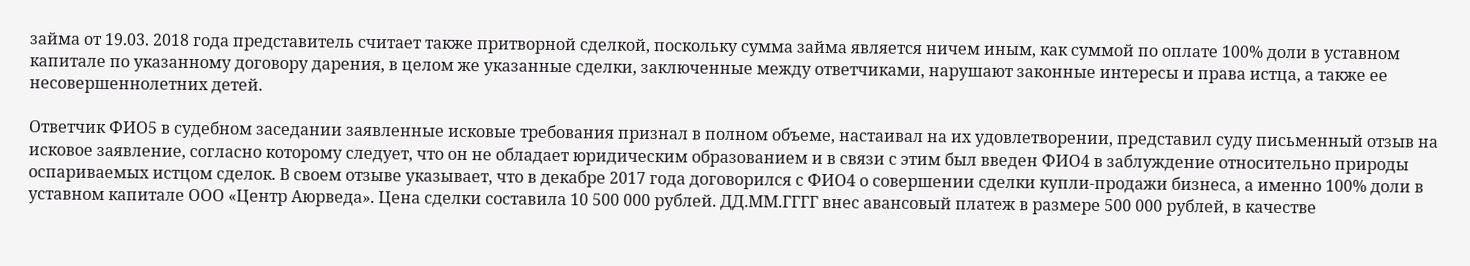займа от 19.03. 2018 года представитель считает также притворной сделкой, поскольку сумма займа является ничем иным, как суммой по оплате 100% доли в уставном капитале по указанному договору дарения, в целом же указанные сделки, заключенные между ответчиками, нарушают законные интересы и права истца, а также ее несовершеннолетних детей.

Ответчик ФИО5 в судебном заседании заявленные исковые требования признал в полном объеме, настаивал на их удовлетворении, представил суду письменный отзыв на исковое заявление, согласно которому следует, что он не обладает юридическим образованием и в связи с этим был введен ФИО4 в заблуждение относительно природы оспариваемых истцом сделок. В своем отзыве указывает, что в декабре 2017 года договорился с ФИО4 о совершении сделки купли-продажи бизнеса, а именно 100% доли в уставном капитале ООО «Центр Аюрведа». Цена сделки составила 10 500 000 рублей. ДД.ММ.ГГГГ внес авансовый платеж в размере 500 000 рублей, в качестве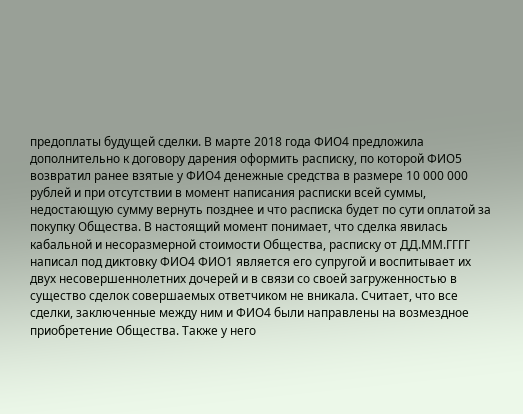предоплаты будущей сделки. В марте 2018 года ФИО4 предложила дополнительно к договору дарения оформить расписку, по которой ФИО5 возвратил ранее взятые у ФИО4 денежные средства в размере 10 000 000 рублей и при отсутствии в момент написания расписки всей суммы, недостающую сумму вернуть позднее и что расписка будет по сути оплатой за покупку Общества. В настоящий момент понимает, что сделка явилась кабальной и несоразмерной стоимости Общества, расписку от ДД.ММ.ГГГГ написал под диктовку ФИО4 ФИО1 является его супругой и воспитывает их двух несовершеннолетних дочерей и в связи со своей загруженностью в существо сделок совершаемых ответчиком не вникала. Считает, что все сделки, заключенные между ним и ФИО4 были направлены на возмездное приобретение Общества. Также у него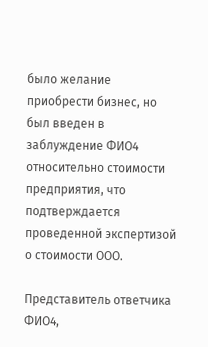было желание приобрести бизнес, но был введен в заблуждение ФИО4 относительно стоимости предприятия, что подтверждается проведенной экспертизой о стоимости ООО.

Представитель ответчика ФИО4,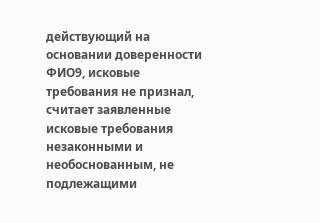действующий на основании доверенности ФИО9, исковые требования не признал, считает заявленные исковые требования незаконными и необоснованным, не подлежащими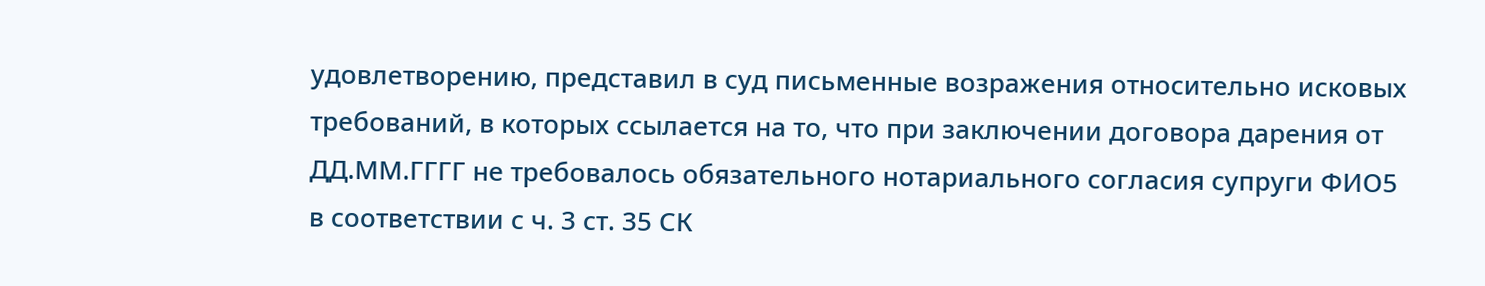удовлетворению, представил в суд письменные возражения относительно исковых требований, в которых ссылается на то, что при заключении договора дарения от ДД.ММ.ГГГГ не требовалось обязательного нотариального согласия супруги ФИО5 в соответствии с ч. 3 ст. 35 СК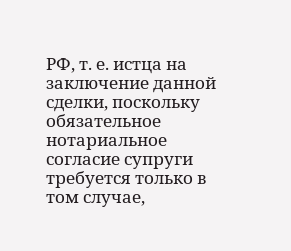РФ, т. е. истца на заключение данной сделки, поскольку обязательное нотариальное согласие супруги требуется только в том случае,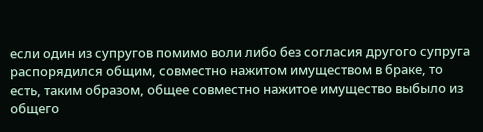если один из супругов помимо воли либо без согласия другого супруга распорядился общим, совместно нажитом имуществом в браке, то есть, таким образом, общее совместно нажитое имущество выбыло из общего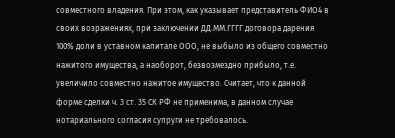совместного владения. При этом, как указывает представитель ФИО4 в своих возражениях, при заключении ДД.ММ.ГГГГ договора дарения 100% доли в уставном капитале ООО, не выбыло из общего совместно нажитого имущества, а наоборот, безвозмездно прибыло, т.е. увеличило совместно нажитое имущество. Считает, что к данной форме сделки ч. 3 ст. 35 СК РФ не применима, в данном случае нотариального согласия супруги не требовалось.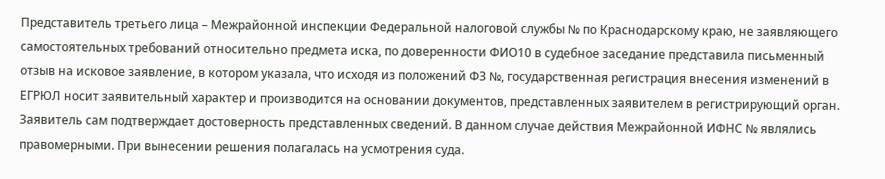Представитель третьего лица – Межрайонной инспекции Федеральной налоговой службы № по Краснодарскому краю, не заявляющего самостоятельных требований относительно предмета иска, по доверенности ФИО10 в судебное заседание представила письменный отзыв на исковое заявление, в котором указала, что исходя из положений ФЗ №, государственная регистрация внесения изменений в ЕГРЮЛ носит заявительный характер и производится на основании документов, представленных заявителем в регистрирующий орган. Заявитель сам подтверждает достоверность представленных сведений. В данном случае действия Межрайонной ИФНС № являлись правомерными. При вынесении решения полагалась на усмотрения суда.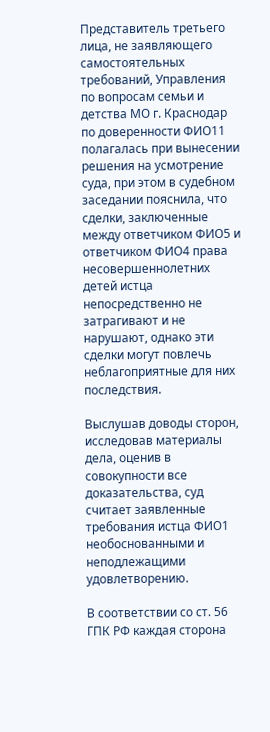Представитель третьего лица, не заявляющего самостоятельных требований, Управления по вопросам семьи и детства МО г. Краснодар по доверенности ФИО11 полагалась при вынесении решения на усмотрение суда, при этом в судебном заседании пояснила, что сделки, заключенные между ответчиком ФИО5 и ответчиком ФИО4 права несовершеннолетних детей истца непосредственно не затрагивают и не нарушают, однако эти сделки могут повлечь неблагоприятные для них последствия.

Выслушав доводы сторон, исследовав материалы дела, оценив в совокупности все доказательства, суд считает заявленные требования истца ФИО1 необоснованными и неподлежащими удовлетворению.

В соответствии со ст. 56 ГПК РФ каждая сторона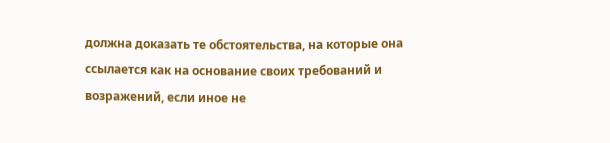должна доказать те обстоятельства, на которые она ссылается как на основание своих требований и возражений, если иное не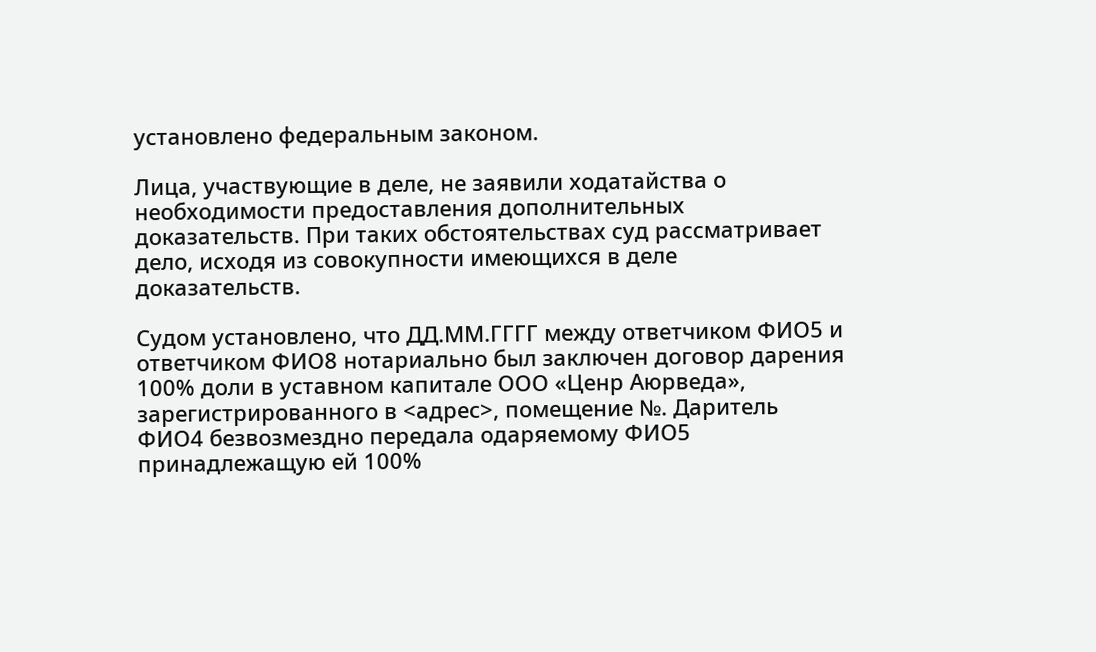установлено федеральным законом.

Лица, участвующие в деле, не заявили ходатайства о необходимости предоставления дополнительных доказательств. При таких обстоятельствах суд рассматривает дело, исходя из совокупности имеющихся в деле доказательств.

Судом установлено, что ДД.ММ.ГГГГ между ответчиком ФИО5 и ответчиком ФИО8 нотариально был заключен договор дарения 100% доли в уставном капитале ООО «Ценр Аюрведа», зарегистрированного в <адрес>, помещение №. Даритель ФИО4 безвозмездно передала одаряемому ФИО5 принадлежащую ей 100%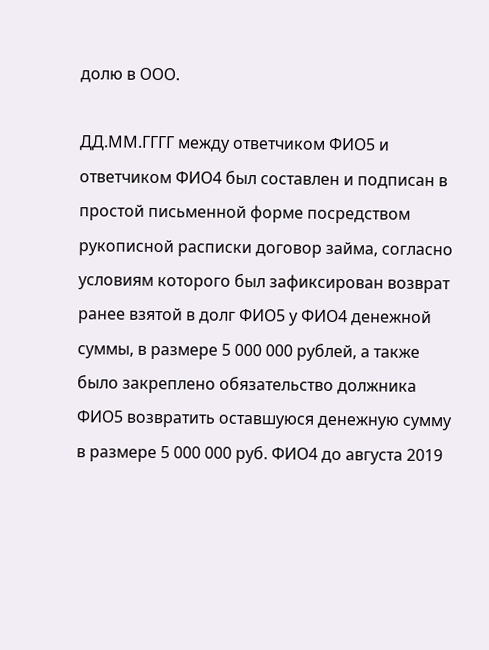долю в ООО.

ДД.ММ.ГГГГ между ответчиком ФИО5 и ответчиком ФИО4 был составлен и подписан в простой письменной форме посредством рукописной расписки договор займа, согласно условиям которого был зафиксирован возврат ранее взятой в долг ФИО5 у ФИО4 денежной суммы, в размере 5 000 000 рублей, а также было закреплено обязательство должника ФИО5 возвратить оставшуюся денежную сумму в размере 5 000 000 руб. ФИО4 до августа 2019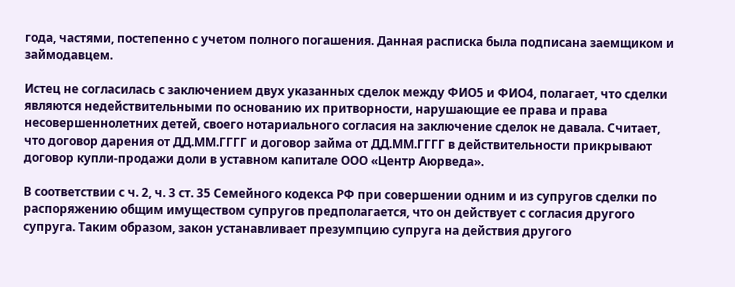года, частями, постепенно с учетом полного погашения. Данная расписка была подписана заемщиком и займодавцем.

Истец не согласилась с заключением двух указанных сделок между ФИО5 и ФИО4, полагает, что сделки являются недействительными по основанию их притворности, нарушающие ее права и права несовершеннолетних детей, своего нотариального согласия на заключение сделок не давала. Считает, что договор дарения от ДД.ММ.ГГГГ и договор займа от ДД.ММ.ГГГГ в действительности прикрывают договор купли-продажи доли в уставном капитале ООО «Центр Аюрведа».

В соответствии с ч. 2, ч. 3 ст. 35 Семейного кодекса РФ при совершении одним и из супругов сделки по распоряжению общим имуществом супругов предполагается, что он действует с согласия другого супруга. Таким образом, закон устанавливает презумпцию супруга на действия другого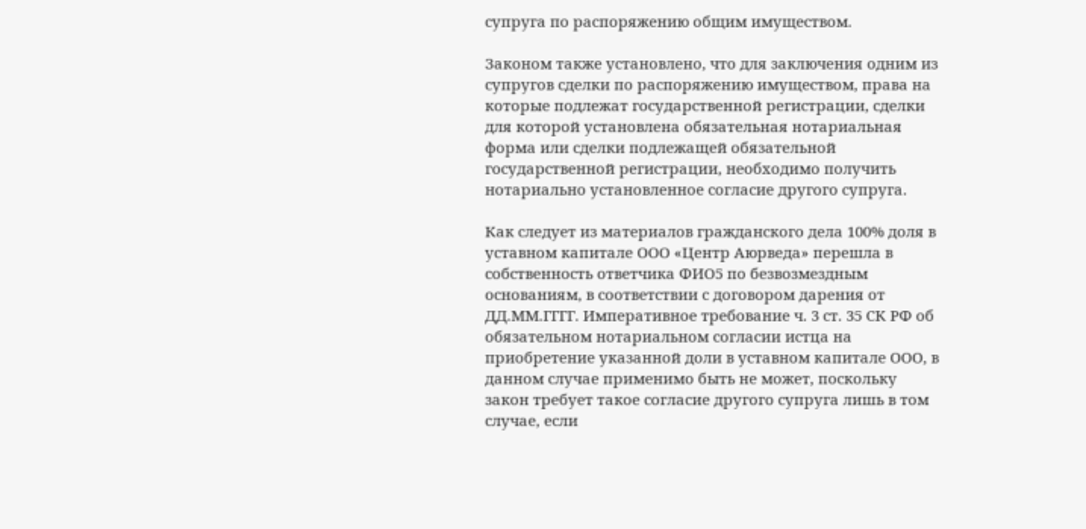супруга по распоряжению общим имуществом.

Законом также установлено, что для заключения одним из супругов сделки по распоряжению имуществом, права на которые подлежат государственной регистрации, сделки для которой установлена обязательная нотариальная форма или сделки подлежащей обязательной государственной регистрации, необходимо получить нотариально установленное согласие другого супруга.

Как следует из материалов гражданского дела 100% доля в уставном капитале ООО «Центр Аюрведа» перешла в собственность ответчика ФИО5 по безвозмездным основаниям, в соответствии с договором дарения от ДД.ММ.ГГГГ. Императивное требование ч. 3 ст. 35 СК РФ об обязательном нотариальном согласии истца на приобретение указанной доли в уставном капитале ООО, в данном случае применимо быть не может, поскольку закон требует такое согласие другого супруга лишь в том случае, если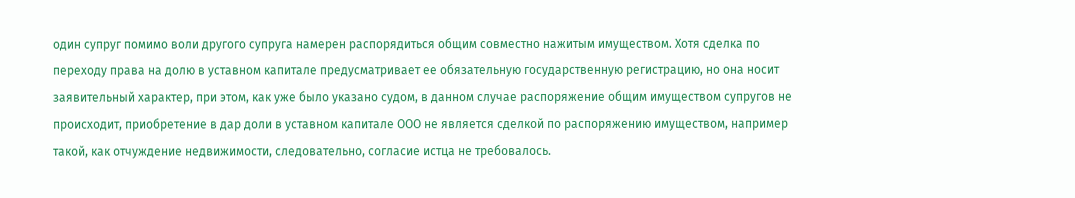один супруг помимо воли другого супруга намерен распорядиться общим совместно нажитым имуществом. Хотя сделка по переходу права на долю в уставном капитале предусматривает ее обязательную государственную регистрацию, но она носит заявительный характер, при этом, как уже было указано судом, в данном случае распоряжение общим имуществом супругов не происходит, приобретение в дар доли в уставном капитале ООО не является сделкой по распоряжению имуществом, например такой, как отчуждение недвижимости, следовательно, согласие истца не требовалось.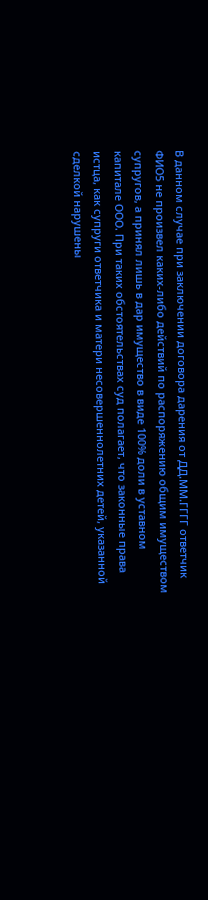В данном случае при заключении договора дарения от ДД.ММ.ГГГГ ответчик ФИО5 не произвел каких-либо действий по распоряжению общим имуществом супругов, а принял лишь в дар имущество в виде 100% доли в уставном капитале ООО. При таких обстоятельствах суд полагает, что законные права истца, как супруги ответчика и матери несовершеннолетних детей, указанной сделкой нарушены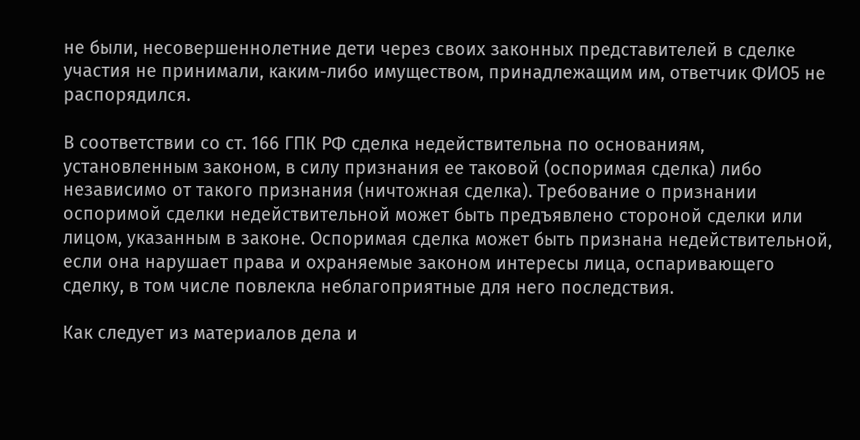не были, несовершеннолетние дети через своих законных представителей в сделке участия не принимали, каким-либо имуществом, принадлежащим им, ответчик ФИО5 не распорядился.

В соответствии со ст. 166 ГПК РФ сделка недействительна по основаниям, установленным законом, в силу признания ее таковой (оспоримая сделка) либо независимо от такого признания (ничтожная сделка). Требование о признании оспоримой сделки недействительной может быть предъявлено стороной сделки или лицом, указанным в законе. Оспоримая сделка может быть признана недействительной, если она нарушает права и охраняемые законом интересы лица, оспаривающего сделку, в том числе повлекла неблагоприятные для него последствия.

Как следует из материалов дела и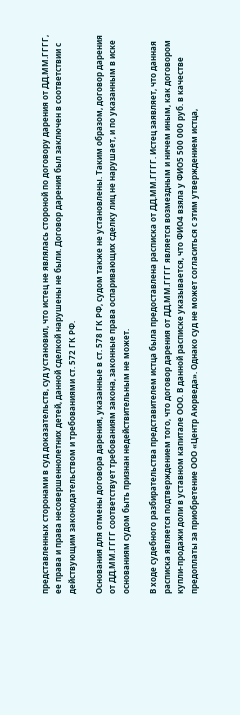представленных сторонами в суд доказательств, суд установил, что истец не являлась стороной по договору дарения от ДД.ММ.ГГГГ, ее права и права несовершеннолетних детей, данной сделкой нарушены не были. Договор дарения был заключен в соответствии с действующим законодательством и требованиями ст. 572 ГК РФ.

Основания для отмены договора дарения, указанные в ст. 578 ГК РФ, судом также не установлены. Таким образом, договор дарения от ДД.ММ.ГГГГ соответствует требованиям закона, законные права оспаривающих сделку лиц не нарушает, и по указанным в иске основаниям судом быть признан недействительным не может.

В ходе судебного разбирательства представителем истца была предоставлена расписка от ДД.ММ.ГГГГ. Истец заявляет, что данная расписка является подтверждением того, что договор дарения от ДД.ММ.ГГГГ является возмездным и ничем иным, как договором купли-продажи доли в уставном капитале ООО. В данной расписке указывается, что ФИО4 взяла у ФИО5 500 000 руб. в качестве предоплаты за приобретение ООО «Центр Аюрведа». Однако суд не может согласиться с этим утверждением истца,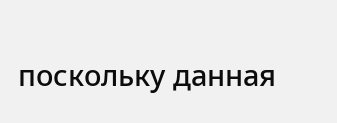поскольку данная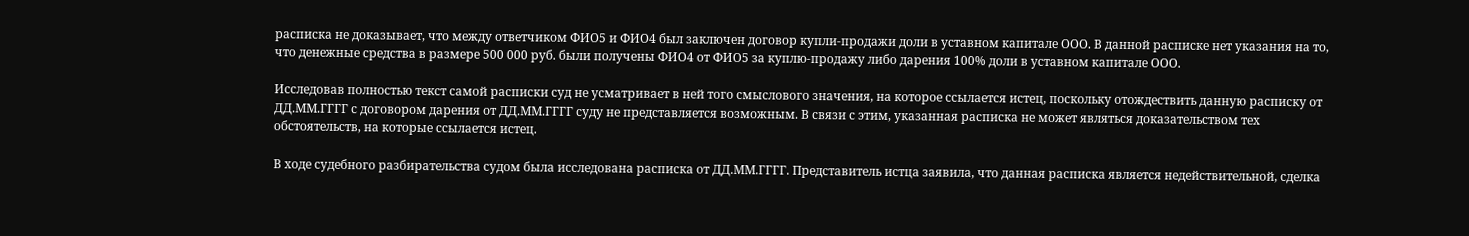расписка не доказывает, что между ответчиком ФИО5 и ФИО4 был заключен договор купли-продажи доли в уставном капитале ООО. В данной расписке нет указания на то, что денежные средства в размере 500 000 руб. были получены ФИО4 от ФИО5 за куплю-продажу либо дарения 100% доли в уставном капитале ООО.

Исследовав полностью текст самой расписки суд не усматривает в ней того смыслового значения, на которое ссылается истец, поскольку отождествить данную расписку от ДД.ММ.ГГГГ с договором дарения от ДД.ММ.ГГГГ суду не представляется возможным. В связи с этим, указанная расписка не может являться доказательством тех обстоятельств, на которые ссылается истец.

В ходе судебного разбирательства судом была исследована расписка от ДД.ММ.ГГГГ. Представитель истца заявила, что данная расписка является недействительной, сделка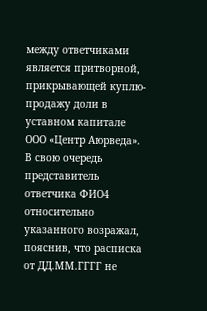между ответчиками является притворной, прикрывающей куплю-продажу доли в уставном капитале ООО «Центр Аюрведа». В свою очередь представитель ответчика ФИО4 относительно указанного возражал, пояснив, что расписка от ДД.ММ.ГГГГ не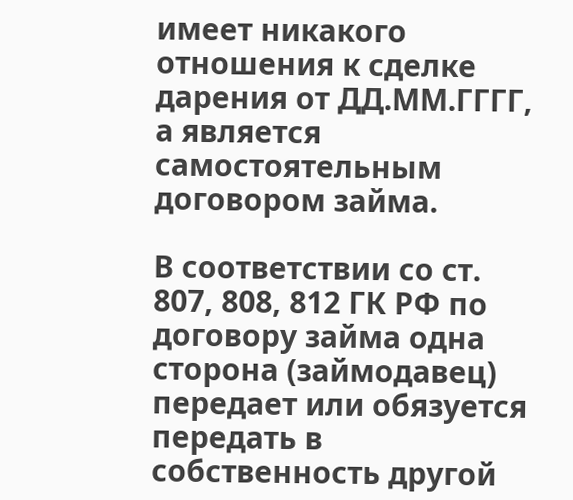имеет никакого отношения к сделке дарения от ДД.ММ.ГГГГ, а является самостоятельным договором займа.

В соответствии со ст. 807, 808, 812 ГК РФ по договору займа одна сторона (займодавец) передает или обязуется передать в собственность другой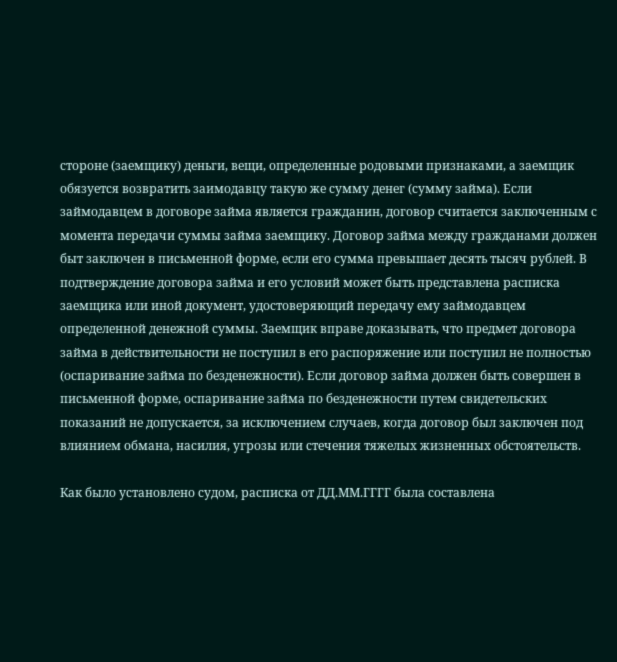стороне (заемщику) деньги, вещи, определенные родовыми признаками, а заемщик обязуется возвратить заимодавцу такую же сумму денег (сумму займа). Если займодавцем в договоре займа является гражданин, договор считается заключенным с момента передачи суммы займа заемщику. Договор займа между гражданами должен быт заключен в письменной форме, если его сумма превышает десять тысяч рублей. В подтверждение договора займа и его условий может быть представлена расписка заемщика или иной документ, удостоверяющий передачу ему займодавцем определенной денежной суммы. Заемщик вправе доказывать, что предмет договора займа в действительности не поступил в его распоряжение или поступил не полностью (оспаривание займа по безденежности). Если договор займа должен быть совершен в письменной форме, оспаривание займа по безденежности путем свидетельских показаний не допускается, за исключением случаев, когда договор был заключен под влиянием обмана, насилия, угрозы или стечения тяжелых жизненных обстоятельств.

Как было установлено судом, расписка от ДД.ММ.ГГГГ была составлена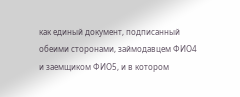как единый документ, подписанный обеими сторонами, займодавцем ФИО4 и заемщиком ФИО5, и в котором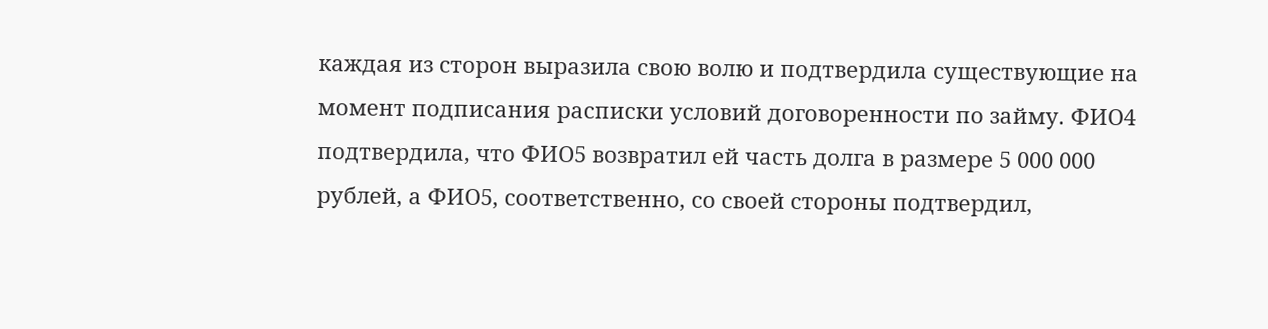каждая из сторон выразила свою волю и подтвердила существующие на момент подписания расписки условий договоренности по займу. ФИО4 подтвердила, что ФИО5 возвратил ей часть долга в размере 5 000 000 рублей, а ФИО5, соответственно, со своей стороны подтвердил,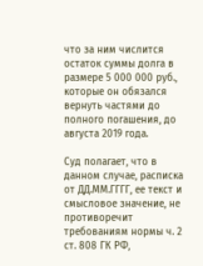что за ним числится остаток суммы долга в размере 5 000 000 руб., которые он обязался вернуть частями до полного погашения, до августа 2019 года.

Суд полагает, что в данном случае, расписка от ДД.ММ.ГГГГ, ее текст и смысловое значение, не противоречит требованиям нормы ч. 2 ст. 808 ГК РФ,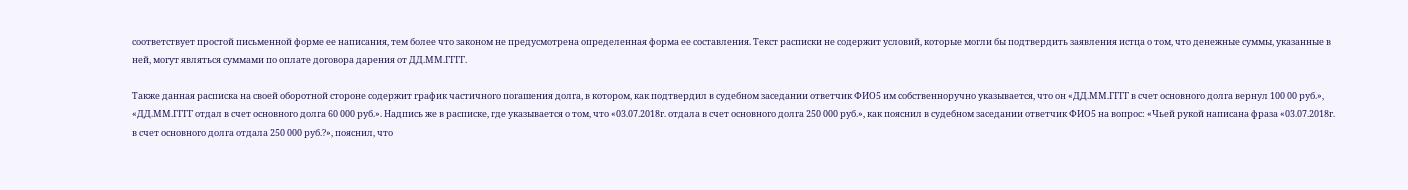соответствует простой письменной форме ее написания, тем более что законом не предусмотрена определенная форма ее составления. Текст расписки не содержит условий, которые могли бы подтвердить заявления истца о том, что денежные суммы, указанные в ней, могут являться суммами по оплате договора дарения от ДД.ММ.ГГГГ.

Также данная расписка на своей оборотной стороне содержит график частичного погашения долга, в котором, как подтвердил в судебном заседании ответчик ФИО5 им собственноручно указывается, что он «ДД.ММ.ГГГГ в счет основного долга вернул 100 00 руб.», «ДД.ММ.ГГГГ отдал в счет основного долга 60 000 руб.». Надпись же в расписке, где указывается о том, что «03.07.2018г. отдала в счет основного долга 250 000 руб.», как пояснил в судебном заседании ответчик ФИО5 на вопрос: «Чьей рукой написана фраза «03.07.2018г. в счет основного долга отдала 250 000 руб.?», пояснил, что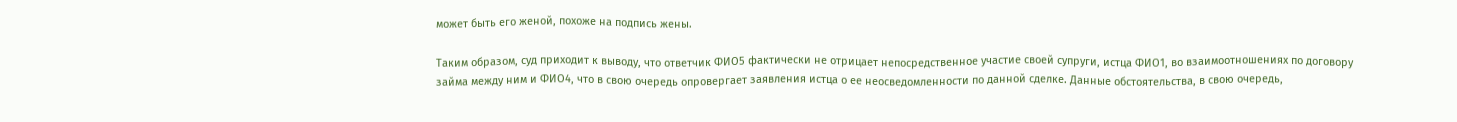может быть его женой, похоже на подпись жены.

Таким образом, суд приходит к выводу, что ответчик ФИО5 фактически не отрицает непосредственное участие своей супруги, истца ФИО1, во взаимоотношениях по договору займа между ним и ФИО4, что в свою очередь опровергает заявления истца о ее неосведомленности по данной сделке. Данные обстоятельства, в свою очередь,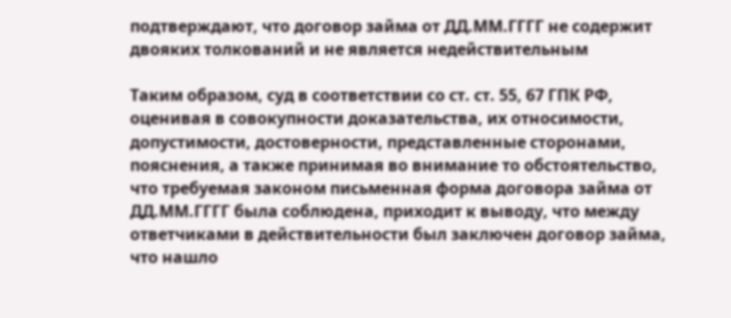подтверждают, что договор займа от ДД.ММ.ГГГГ не содержит двояких толкований и не является недействительным

Таким образом, суд в соответствии со ст. ст. 55, 67 ГПК РФ, оценивая в совокупности доказательства, их относимости, допустимости, достоверности, представленные сторонами, пояснения, а также принимая во внимание то обстоятельство, что требуемая законом письменная форма договора займа от ДД.ММ.ГГГГ была соблюдена, приходит к выводу, что между ответчиками в действительности был заключен договор займа, что нашло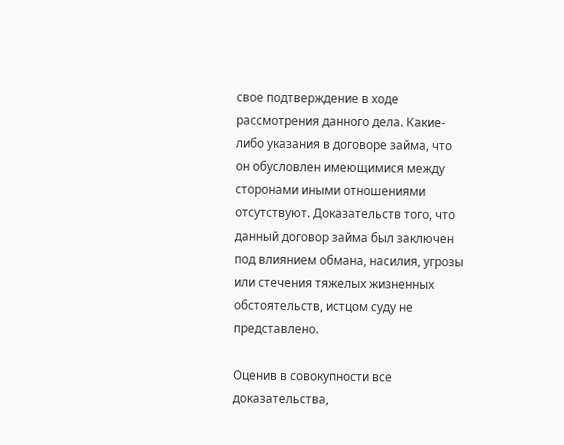свое подтверждение в ходе рассмотрения данного дела. Какие-либо указания в договоре займа, что он обусловлен имеющимися между сторонами иными отношениями отсутствуют. Доказательств того, что данный договор займа был заключен под влиянием обмана, насилия, угрозы или стечения тяжелых жизненных обстоятельств, истцом суду не представлено.

Оценив в совокупности все доказательства,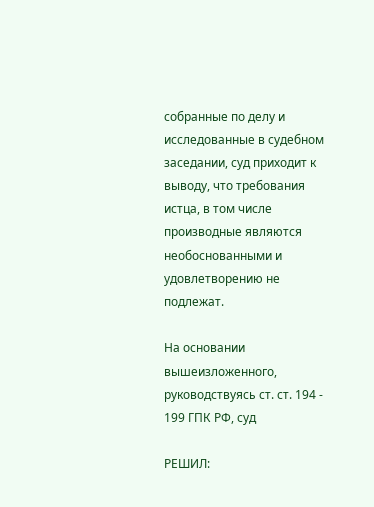собранные по делу и исследованные в судебном заседании, суд приходит к выводу, что требования истца, в том числе производные являются необоснованными и удовлетворению не подлежат.

На основании вышеизложенного, руководствуясь ст. ст. 194 - 199 ГПК РФ, суд

РЕШИЛ: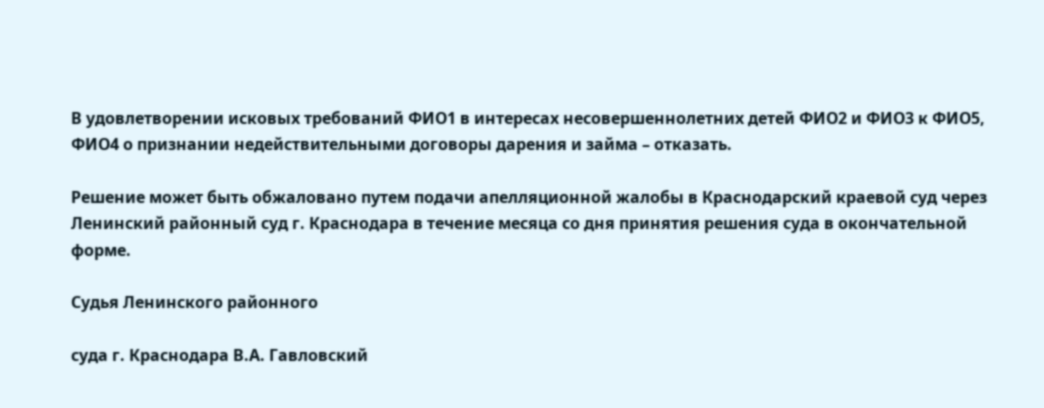В удовлетворении исковых требований ФИО1 в интересах несовершеннолетних детей ФИО2 и ФИО3 к ФИО5, ФИО4 о признании недействительными договоры дарения и займа – отказать.

Решение может быть обжаловано путем подачи апелляционной жалобы в Краснодарский краевой суд через Ленинский районный суд г. Краснодара в течение месяца со дня принятия решения суда в окончательной форме.

Судья Ленинского районного

суда г. Краснодара В.А. Гавловский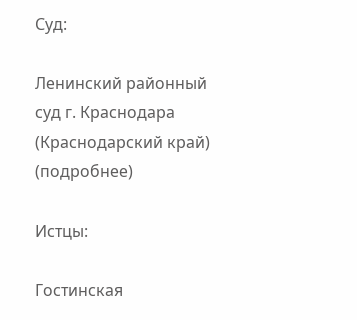Суд:

Ленинский районный суд г. Краснодара (Краснодарский край) (подробнее)

Истцы:

Гостинская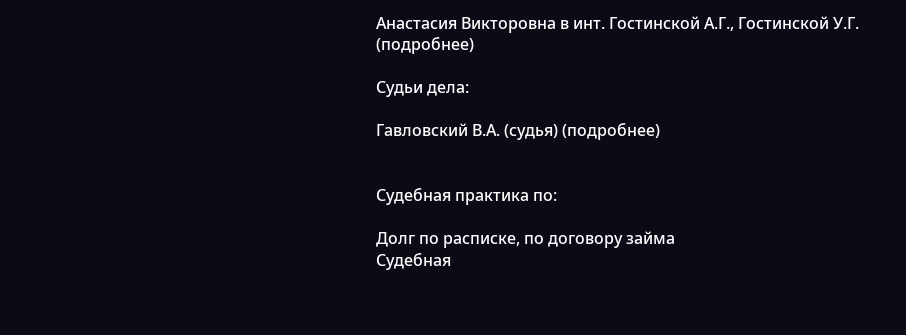Анастасия Викторовна в инт. Гостинской А.Г., Гостинской У.Г. (подробнее)

Судьи дела:

Гавловский В.А. (судья) (подробнее)


Судебная практика по:

Долг по расписке, по договору займа
Судебная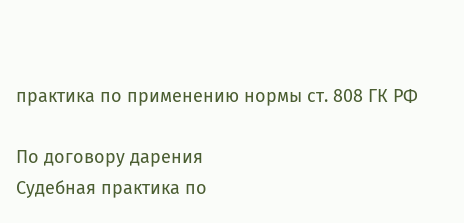практика по применению нормы ст. 808 ГК РФ

По договору дарения
Судебная практика по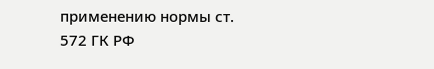применению нормы ст. 572 ГК РФ